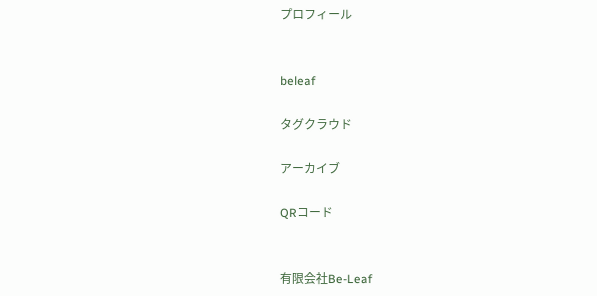プロフィール


beleaf

タグクラウド

アーカイブ

QRコード


有限会社Be-Leaf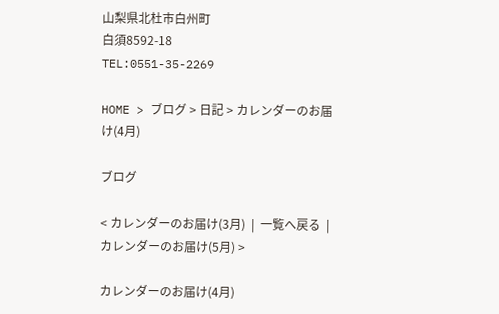山梨県北杜市白州町
白須8592-18
TEL:0551-35-2269

HOME > ブログ > 日記 > カレンダーのお届け(4月)

ブログ

< カレンダーのお届け(3月)  |  一覧へ戻る  |  カレンダーのお届け(5月) >

カレンダーのお届け(4月)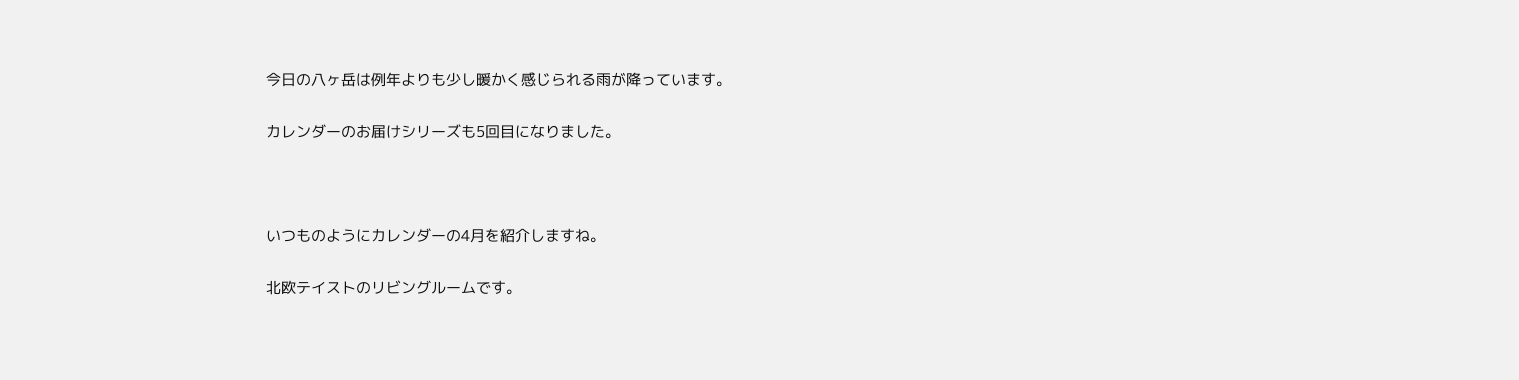今日の八ヶ岳は例年よりも少し暖かく感じられる雨が降っています。

カレンダーのお届けシリーズも5回目になりました。



いつものようにカレンダーの4月を紹介しますね。

北欧テイストのリビングルームです。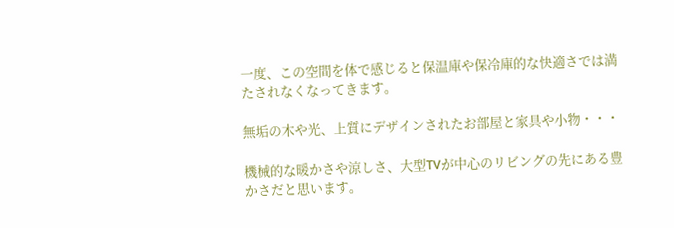一度、この空間を体で感じると保温庫や保冷庫的な快適さでは満たされなくなってきます。

無垢の木や光、上質にデザインされたお部屋と家具や小物・・・

機械的な暖かさや涼しさ、大型TVが中心のリビングの先にある豊かさだと思います。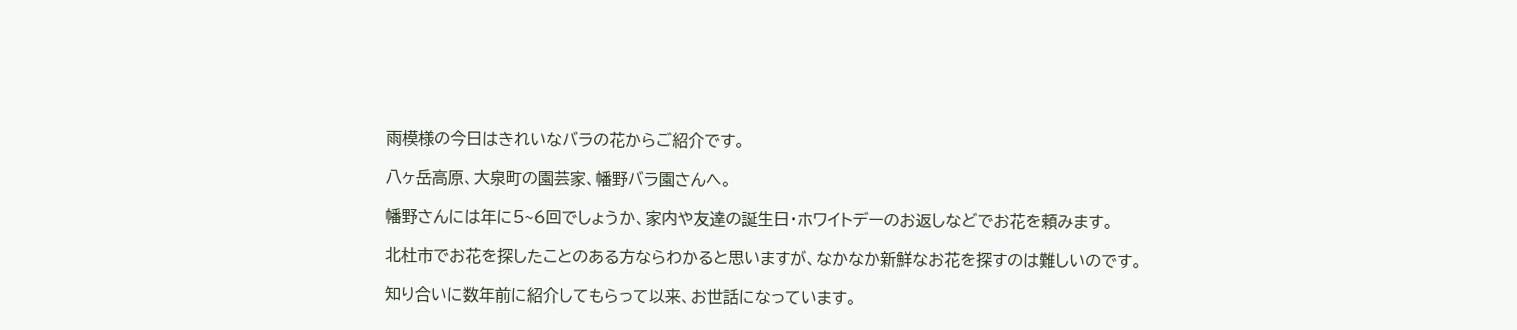雨模様の今日はきれいなバラの花からご紹介です。

八ヶ岳高原、大泉町の園芸家、幡野バラ園さんへ。

幡野さんには年に5~6回でしょうか、家内や友達の誕生日・ホワイトデーのお返しなどでお花を頼みます。

北杜市でお花を探したことのある方ならわかると思いますが、なかなか新鮮なお花を探すのは難しいのです。

知り合いに数年前に紹介してもらって以来、お世話になっています。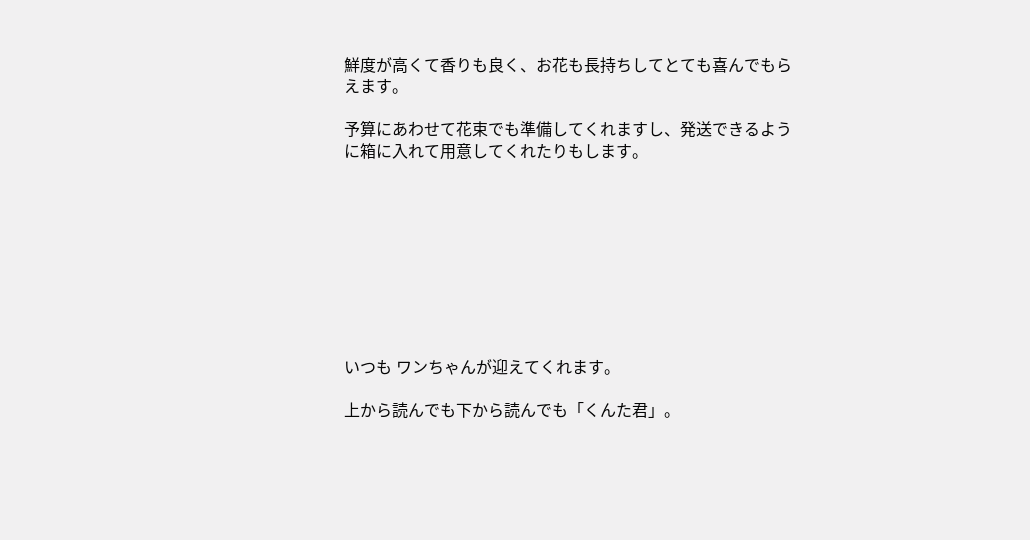鮮度が高くて香りも良く、お花も長持ちしてとても喜んでもらえます。

予算にあわせて花束でも準備してくれますし、発送できるように箱に入れて用意してくれたりもします。









いつも ワンちゃんが迎えてくれます。

上から読んでも下から読んでも「くんた君」。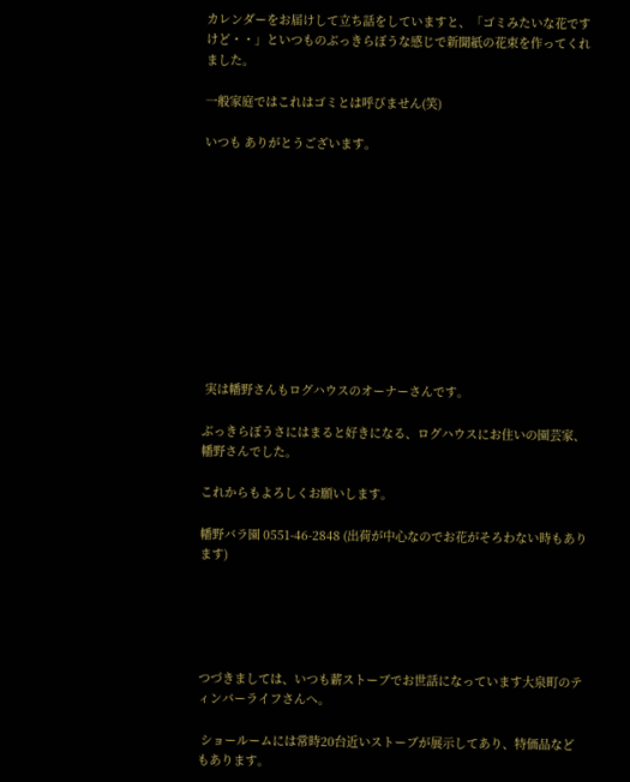カレンダーをお届けして立ち話をしていますと、「ゴミみたいな花ですけど・・」といつものぶっきらぼうな感じで新聞紙の花束を作ってくれました。

一般家庭ではこれはゴミとは呼びません(笑)

いつも ありがとうございます。











 実は幡野さんもログハウスのオーナーさんです。

ぶっきらぼうさにはまると好きになる、ログハウスにお住いの園芸家、幡野さんでした。

これからもよろしくお願いします。

幡野バラ園 0551-46-2848 (出荷が中心なのでお花がそろわない時もあります)





つづきましては、いつも薪ストーブでお世話になっています大泉町のティンバーライフさんへ。

 ショールームには常時20台近いストーブが展示してあり、特価品などもあります。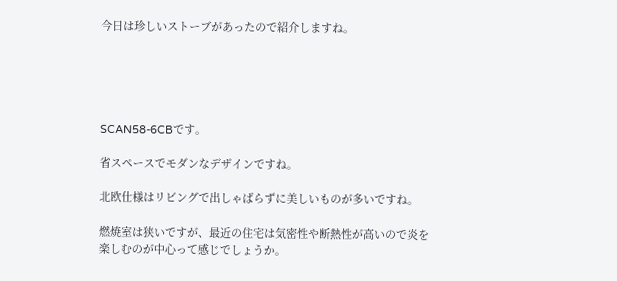今日は珍しいストーブがあったので紹介しますね。





SCAN58-6CBです。

省スペースでモダンなデザインですね。

北欧仕様はリビングで出しゃばらずに美しいものが多いですね。

燃焼室は狭いですが、最近の住宅は気密性や断熱性が高いので炎を楽しむのが中心って感じでしょうか。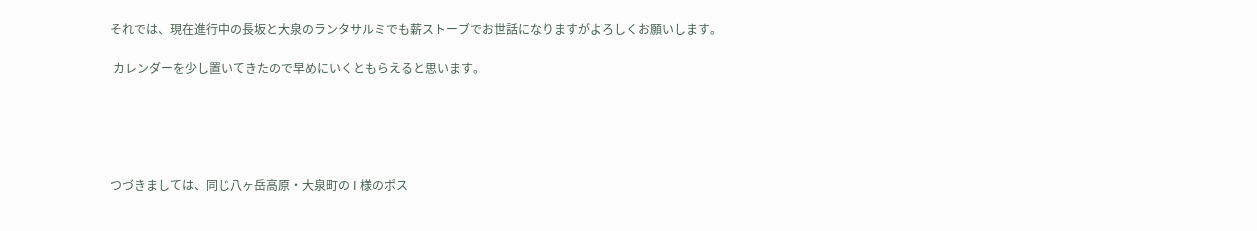それでは、現在進行中の長坂と大泉のランタサルミでも薪ストーブでお世話になりますがよろしくお願いします。

 カレンダーを少し置いてきたので早めにいくともらえると思います。





つづきましては、同じ八ヶ岳高原・大泉町の I 様のポス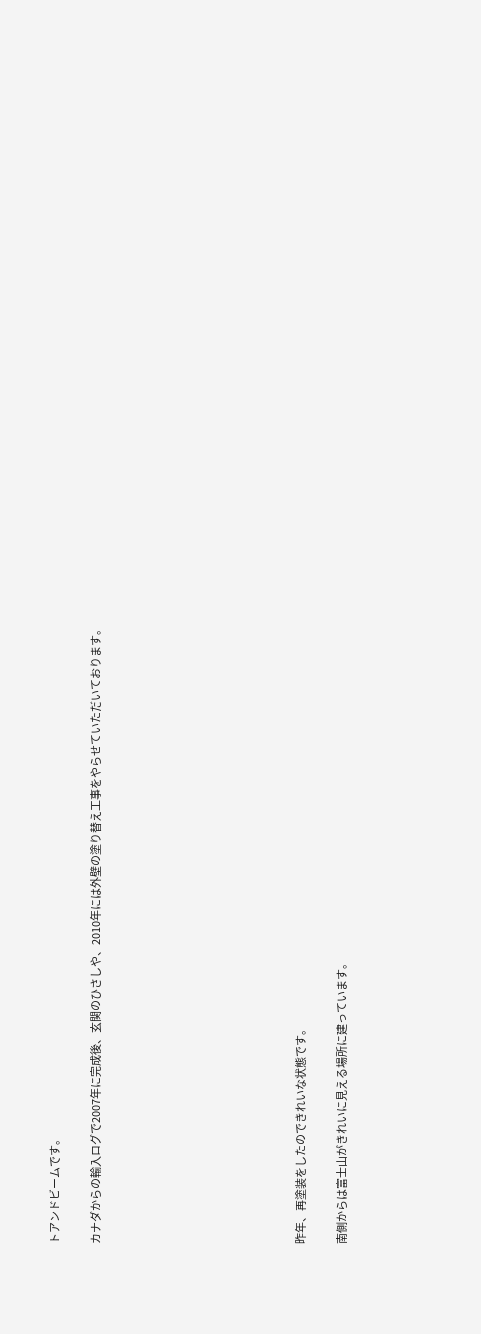トアンドビームです。

カナダからの輸入ログで2007年に完成後、玄関のひさしや、2010年には外壁の塗り替え工事をやらせていただいております。









昨年、再塗装をしたのできれいな状態です。

南側からは富士山がきれいに見える場所に建っています。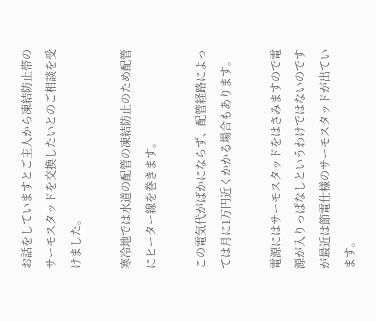お話をしていますとご主人から凍結防止帯のサーモスタッドを交換したいとのご相談を受けました。

寒冷地では水道の配管の凍結防止のため配管にヒーター線を巻きます。

この電気代がばかにならず、配管経路によっては月に1万円近くかかる場合もあります。

電源にはサーモスタッドをはさみますので電源が入りっぱなしというわけではないのですが最近は節電仕様のサーモスタッドが出ています。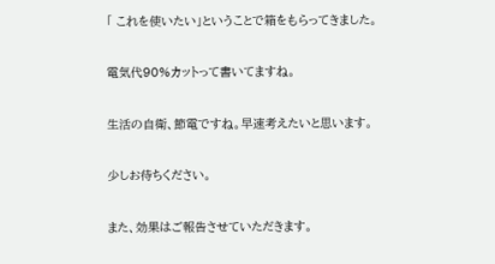「 これを使いたい」ということで箱をもらってきました。

電気代90%カットって書いてますね。

生活の自衛、節電ですね。早速考えたいと思います。

少しお待ちください。

また、効果はご報告させていただきます。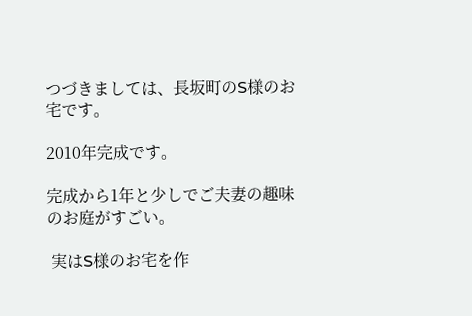つづきましては、長坂町のS様のお宅です。

2010年完成です。

完成から1年と少しでご夫妻の趣味のお庭がすごい。

 実はS様のお宅を作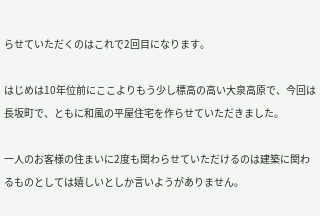らせていただくのはこれで2回目になります。

はじめは10年位前にここよりもう少し標高の高い大泉高原で、今回は長坂町で、ともに和風の平屋住宅を作らせていただきました。

一人のお客様の住まいに2度も関わらせていただけるのは建築に関わるものとしては嬉しいとしか言いようがありません。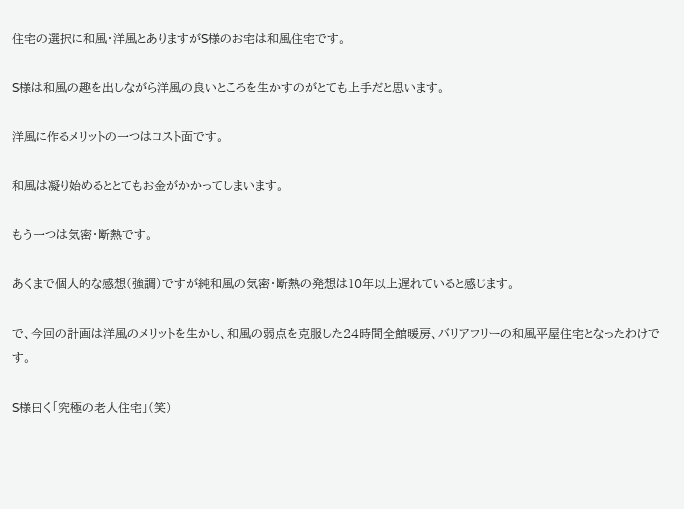住宅の選択に和風・洋風とありますがS様のお宅は和風住宅です。

S様は和風の趣を出しながら洋風の良いところを生かすのがとても上手だと思います。

洋風に作るメリットの一つはコスト面です。

和風は凝り始めるととてもお金がかかってしまいます。

もう一つは気密・断熱です。

あくまで個人的な感想(強調)ですが純和風の気密・断熱の発想は10年以上遅れていると感じます。

で、今回の計画は洋風のメリットを生かし、和風の弱点を克服した24時間全館暖房、バリアフリーの和風平屋住宅となったわけです。

S様曰く「究極の老人住宅」(笑)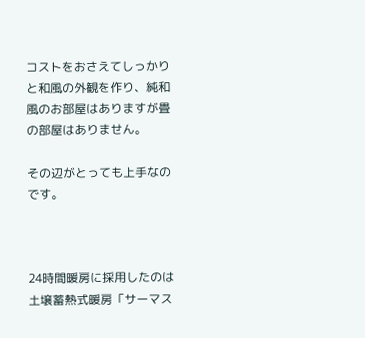コストをおさえてしっかりと和風の外観を作り、純和風のお部屋はありますが畳の部屋はありません。

その辺がとっても上手なのです。



24時間暖房に採用したのは土壌蓄熱式暖房「サーマス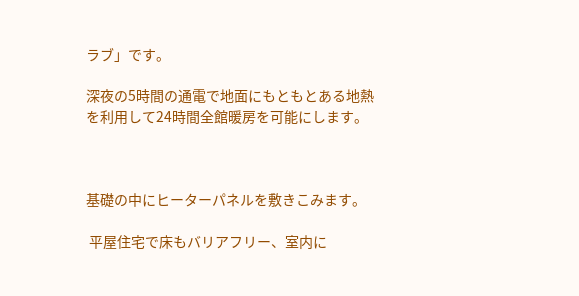ラブ」です。

深夜の5時間の通電で地面にもともとある地熱を利用して24時間全館暖房を可能にします。



基礎の中にヒーターパネルを敷きこみます。

 平屋住宅で床もバリアフリー、室内に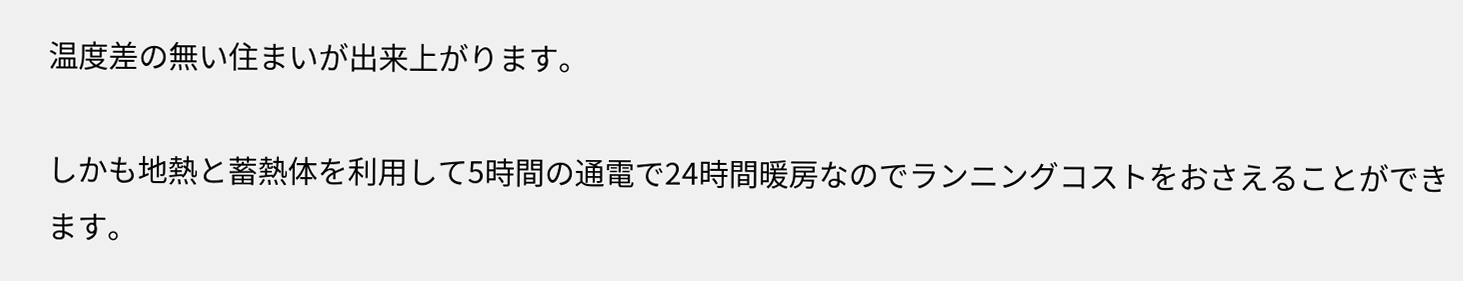温度差の無い住まいが出来上がります。

しかも地熱と蓄熱体を利用して5時間の通電で24時間暖房なのでランニングコストをおさえることができます。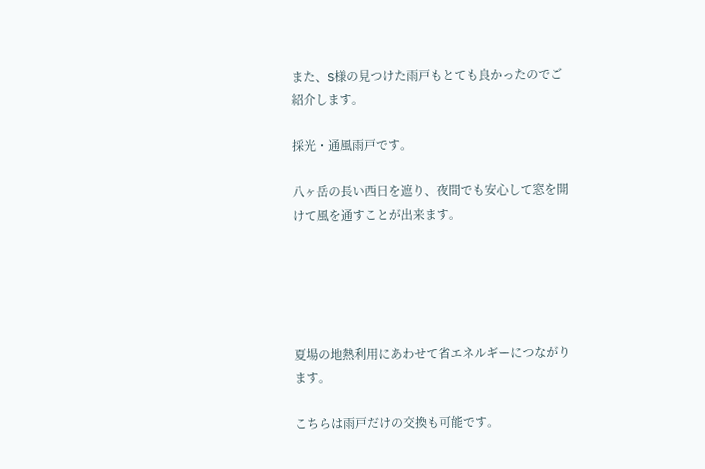また、S様の見つけた雨戸もとても良かったのでご紹介します。

採光・通風雨戸です。

八ヶ岳の長い西日を遮り、夜間でも安心して窓を開けて風を通すことが出来ます。





夏場の地熱利用にあわせて省エネルギーにつながります。

こちらは雨戸だけの交換も可能です。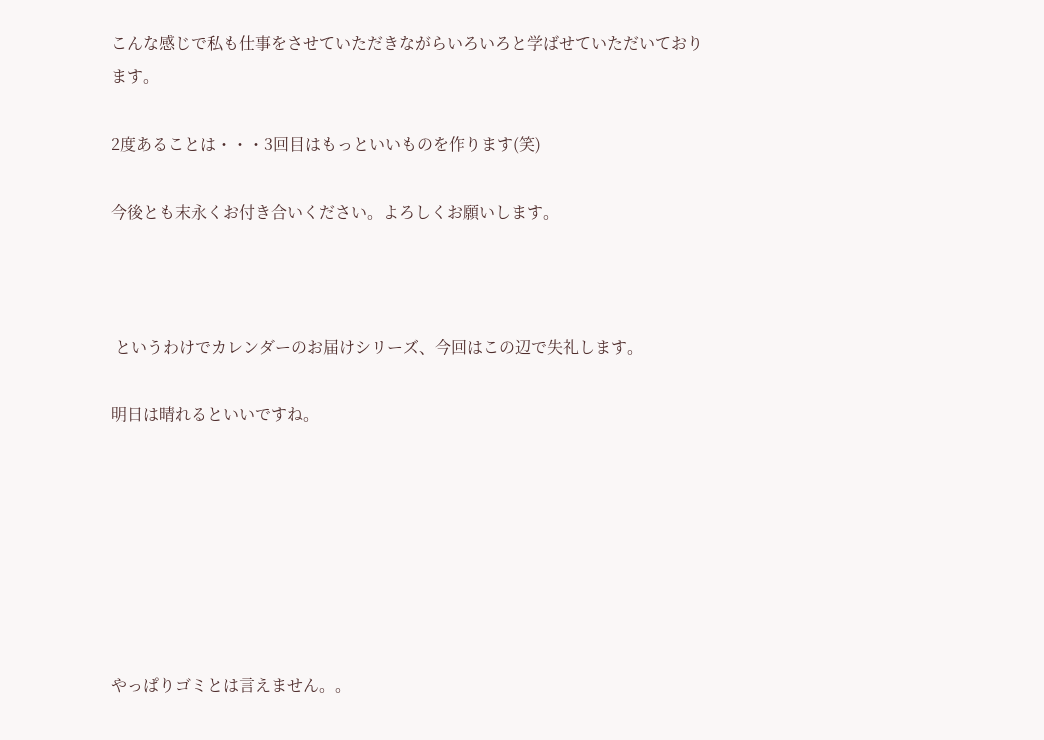こんな感じで私も仕事をさせていただきながらいろいろと学ばせていただいております。

2度あることは・・・3回目はもっといいものを作ります(笑)

今後とも末永くお付き合いください。よろしくお願いします。



 というわけでカレンダーのお届けシリーズ、今回はこの辺で失礼します。

明日は晴れるといいですね。







やっぱりゴミとは言えません。。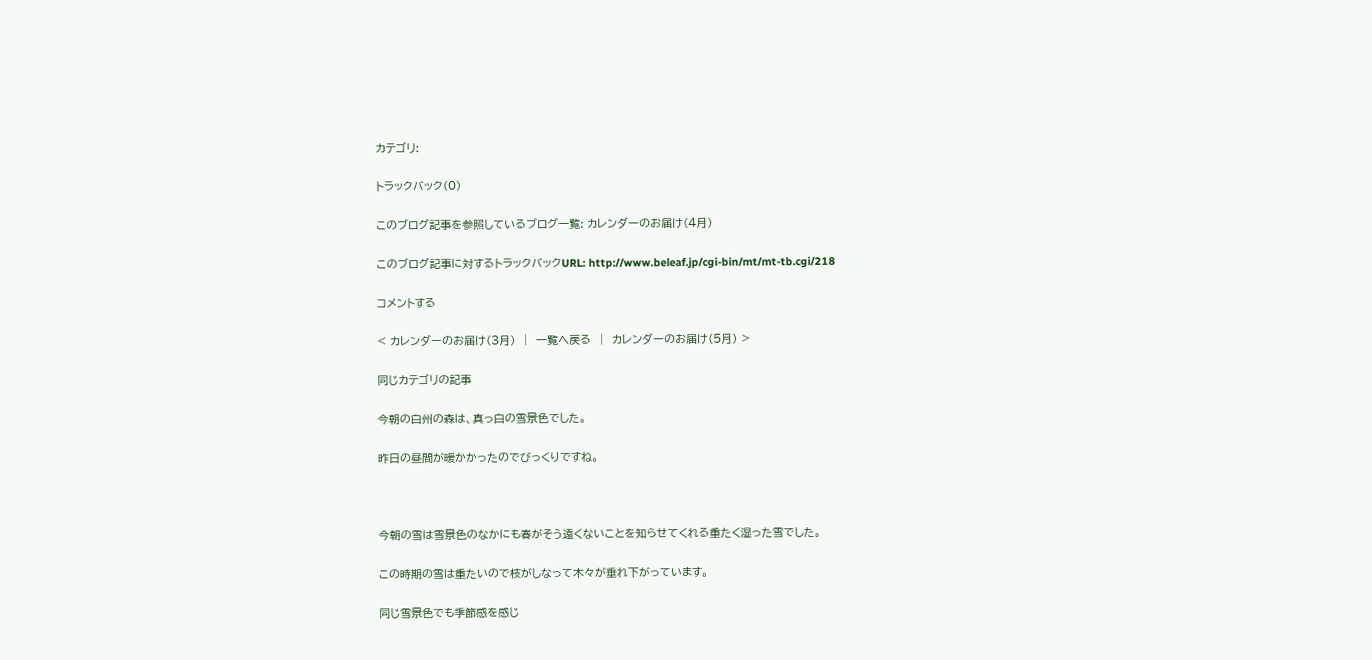カテゴリ:

トラックバック(0)

このブログ記事を参照しているブログ一覧: カレンダーのお届け(4月)

このブログ記事に対するトラックバックURL: http://www.beleaf.jp/cgi-bin/mt/mt-tb.cgi/218

コメントする

< カレンダーのお届け(3月)  |  一覧へ戻る  |  カレンダーのお届け(5月) >

同じカテゴリの記事

今朝の白州の森は、真っ白の雪景色でした。

昨日の昼間が暖かかったのでびっくりですね。



今朝の雪は雪景色のなかにも春がそう遠くないことを知らせてくれる重たく湿った雪でした。

この時期の雪は重たいので枝がしなって木々が垂れ下がっています。

同じ雪景色でも季節感を感じ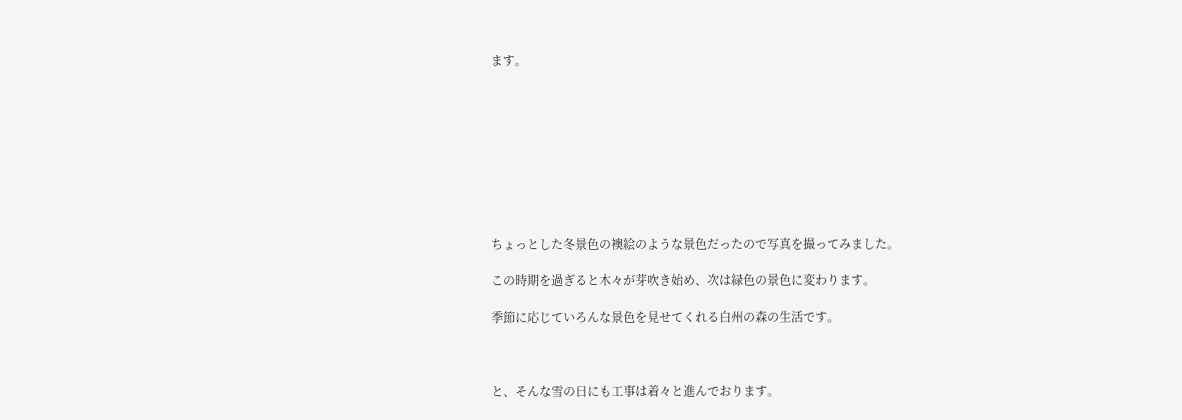ます。









ちょっとした冬景色の襖絵のような景色だったので写真を撮ってみました。

この時期を過ぎると木々が芽吹き始め、次は緑色の景色に変わります。

季節に応じていろんな景色を見せてくれる白州の森の生活です。



と、そんな雪の日にも工事は着々と進んでおります。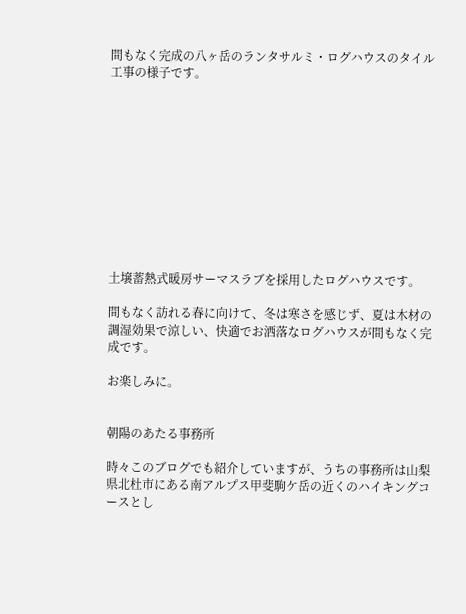間もなく完成の八ヶ岳のランタサルミ・ログハウスのタイル工事の様子です。











土壌蓄熱式暖房サーマスラブを採用したログハウスです。

間もなく訪れる春に向けて、冬は寒さを感じず、夏は木材の調湿効果で涼しい、快適でお洒落なログハウスが間もなく完成です。

お楽しみに。


朝陽のあたる事務所

時々このブログでも紹介していますが、うちの事務所は山梨県北杜市にある南アルプス甲斐駒ケ岳の近くのハイキングコースとし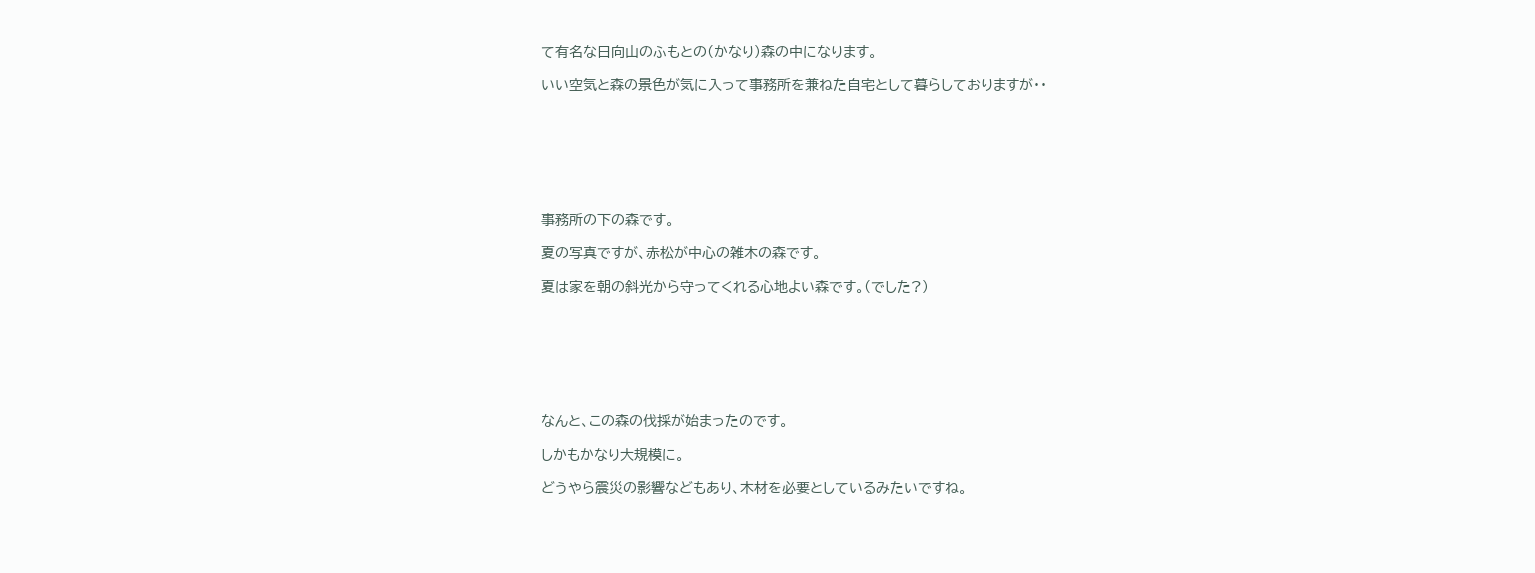て有名な日向山のふもとの(かなり)森の中になります。

いい空気と森の景色が気に入って事務所を兼ねた自宅として暮らしておりますが・・







事務所の下の森です。

夏の写真ですが、赤松が中心の雑木の森です。

夏は家を朝の斜光から守ってくれる心地よい森です。(でした?)







なんと、この森の伐採が始まったのです。

しかもかなり大規模に。

どうやら震災の影響などもあり、木材を必要としているみたいですね。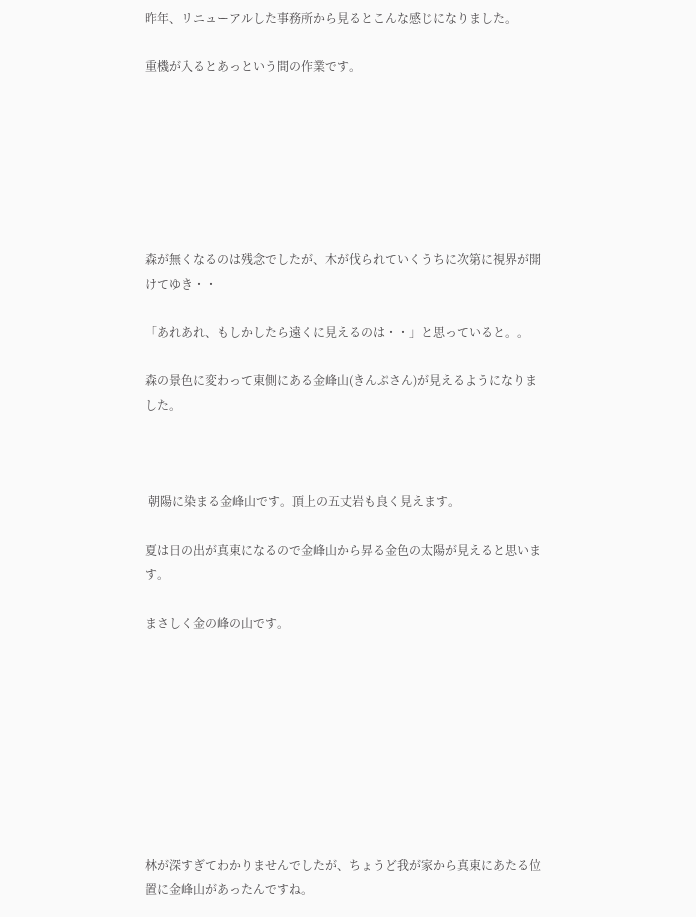昨年、リニューアルした事務所から見るとこんな感じになりました。

重機が入るとあっという間の作業です。







森が無くなるのは残念でしたが、木が伐られていくうちに次第に視界が開けてゆき・・

「あれあれ、もしかしたら遠くに見えるのは・・」と思っていると。。

森の景色に変わって東側にある金峰山(きんぷさん)が見えるようになりました。



 朝陽に染まる金峰山です。頂上の五丈岩も良く見えます。

夏は日の出が真東になるので金峰山から昇る金色の太陽が見えると思います。

まさしく金の峰の山です。









林が深すぎてわかりませんでしたが、ちょうど我が家から真東にあたる位置に金峰山があったんですね。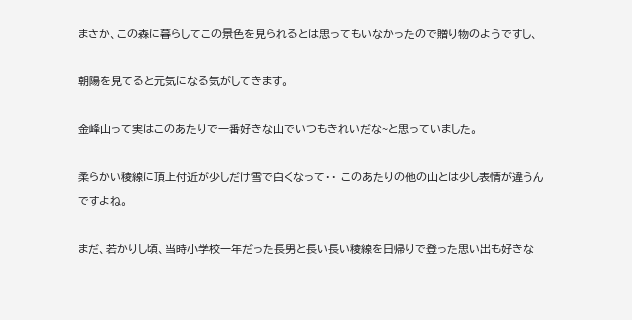まさか、この森に暮らしてこの景色を見られるとは思ってもいなかったので贈り物のようですし、

朝陽を見てると元気になる気がしてきます。

金峰山って実はこのあたりで一番好きな山でいつもきれいだな~と思っていました。

柔らかい稜線に頂上付近が少しだけ雪で白くなって・・ このあたりの他の山とは少し表情が違うんですよね。

まだ、若かりし頃、当時小学校一年だった長男と長い長い稜線を日帰りで登った思い出も好きな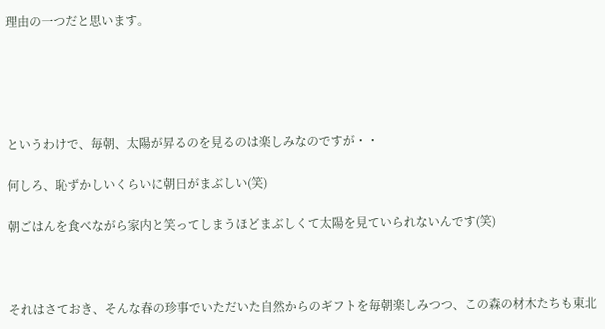理由の一つだと思います。





というわけで、毎朝、太陽が昇るのを見るのは楽しみなのですが・・

何しろ、恥ずかしいくらいに朝日がまぶしい(笑)

朝ごはんを食べながら家内と笑ってしまうほどまぶしくて太陽を見ていられないんです(笑)



それはさておき、そんな春の珍事でいただいた自然からのギフトを毎朝楽しみつつ、この森の材木たちも東北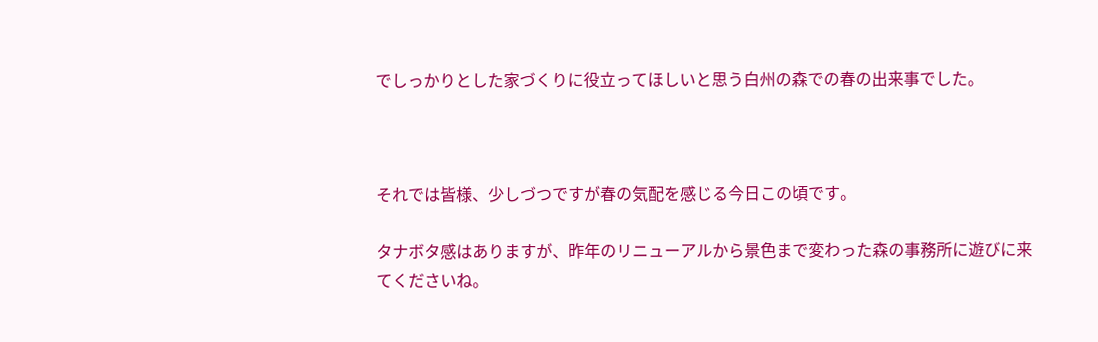でしっかりとした家づくりに役立ってほしいと思う白州の森での春の出来事でした。



それでは皆様、少しづつですが春の気配を感じる今日この頃です。

タナボタ感はありますが、昨年のリニューアルから景色まで変わった森の事務所に遊びに来てくださいね。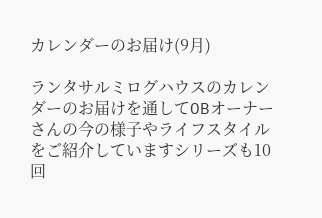カレンダーのお届け(9月)

ランタサルミログハウスのカレンダーのお届けを通してOBオーナーさんの今の様子やライフスタイルをご紹介していますシリーズも10回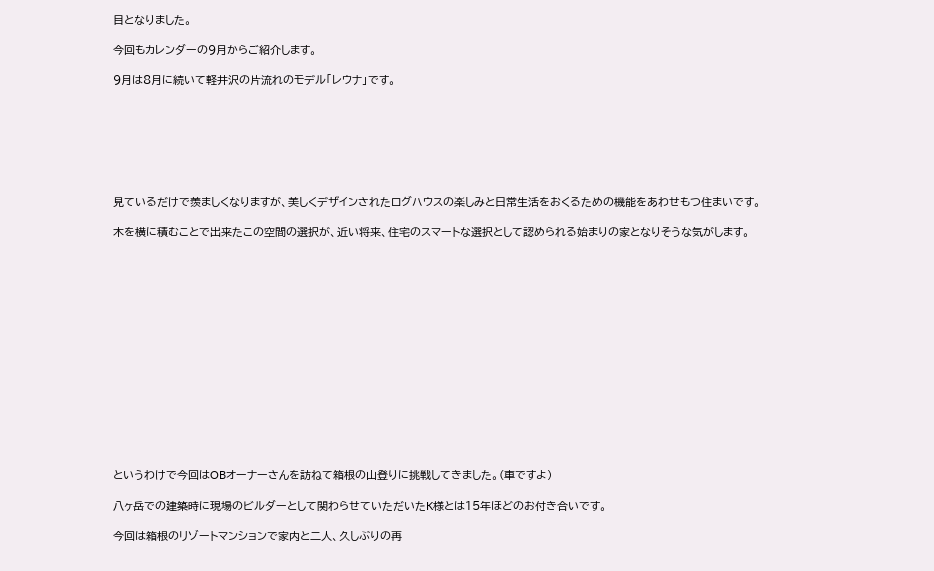目となりました。

今回もカレンダーの9月からご紹介します。

9月は8月に続いて軽井沢の片流れのモデル「レウナ」です。







見ているだけで羨ましくなりますが、美しくデザインされたログハウスの楽しみと日常生活をおくるための機能をあわせもつ住まいです。

木を横に積むことで出来たこの空間の選択が、近い将来、住宅のスマートな選択として認められる始まりの家となりそうな気がします。















というわけで今回はOBオーナーさんを訪ねて箱根の山登りに挑戦してきました。(車ですよ)

八ヶ岳での建築時に現場のビルダーとして関わらせていただいたK様とは15年ほどのお付き合いです。

今回は箱根のリゾートマンションで家内と二人、久しぶりの再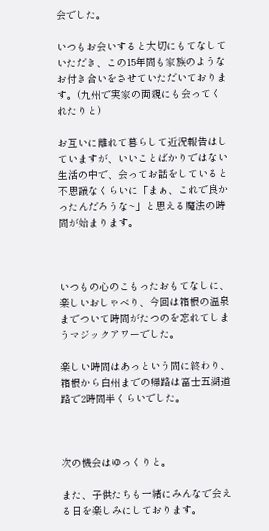会でした。

いつもお会いすると大切にもてなしていただき、この15年間も家族のようなお付き合いをさせていただいております。(九州で実家の両親にも会ってくれたりと)

お互いに離れて暮らして近況報告はしていますが、いいことばかりではない生活の中で、会ってお話をしていると不思議なくらいに「まぁ、これで良かったんだろうな~」と思える魔法の時間が始まります。



いつもの心のこもったおもてなしに、楽しいおしゃべり、今回は箱根の温泉までついて時間がたつのを忘れてしまうマジックアワーでした。

楽しい時間はあっという間に終わり、箱根から白州までの帰路は富士五湖道路で2時間半くらいでした。



次の機会はゆっくりと。

また、子供たちも一緒にみんなで会える日を楽しみにしております。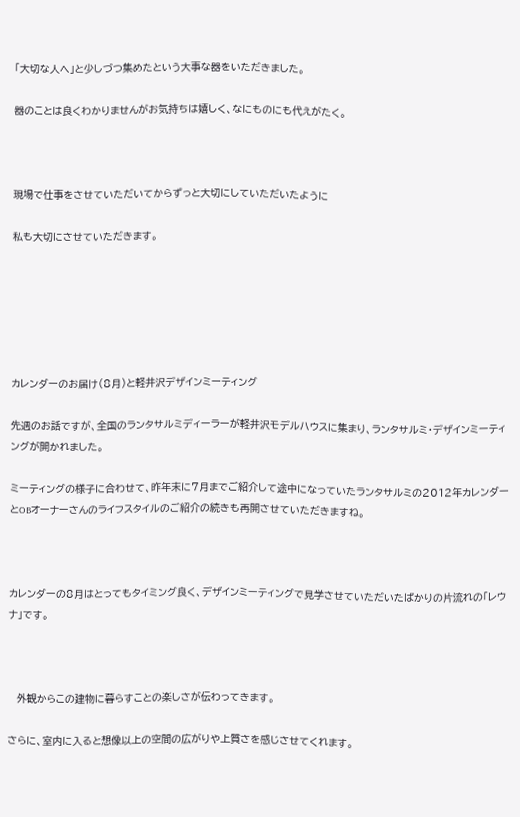「大切な人へ」と少しづつ集めたという大事な器をいただきました。

器のことは良くわかりませんがお気持ちは嬉しく、なにものにも代えがたく。



現場で仕事をさせていただいてからずっと大切にしていただいたように

私も大切にさせていただきます。






カレンダーのお届け(8月)と軽井沢デザインミーティング

先週のお話ですが、全国のランタサルミディーラーが軽井沢モデルハウスに集まり、ランタサルミ・デザインミーティングが開かれました。

ミーティングの様子に合わせて、昨年末に7月までご紹介して途中になっていたランタサルミの2012年カレンダーとOBオーナーさんのライフスタイルのご紹介の続きも再開させていただきますね。



カレンダーの8月はとってもタイミング良く、デザインミーティングで見学させていただいたばかりの片流れの「レウナ」です。



   外観からこの建物に暮らすことの楽しさが伝わってきます。

さらに、室内に入ると想像以上の空間の広がりや上質さを感じさせてくれます。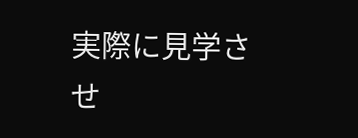実際に見学させ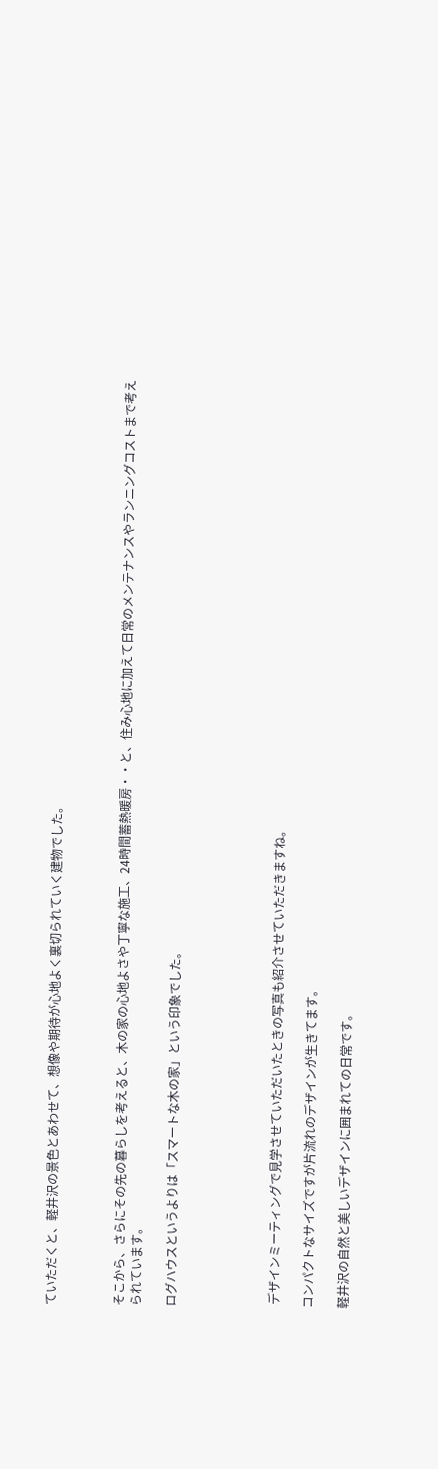ていただくと、軽井沢の景色とあわせて、想像や期待が心地よく裏切られていく建物でした。



そこから、さらにその先の暮らしを考えると、木の家の心地よさや丁寧な施工、24時間蓄熱暖房・・と、住み心地に加えて日常のメンテナンスやランニングコストまで考えられています。

ログハウスというよりは「スマートな木の家」という印象でした。





 デザインミーティングで見学させていただいたときの写真も紹介させていただきますね。

コンパクトなサイズですが片流れのデザインが生きてます。

軽井沢の自然と美しいデザインに囲まれての日常です。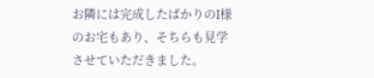お隣には完成したばかりのI様のお宅もあり、そちらも見学させていただきました。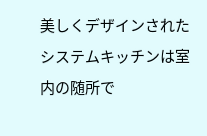美しくデザインされたシステムキッチンは室内の随所で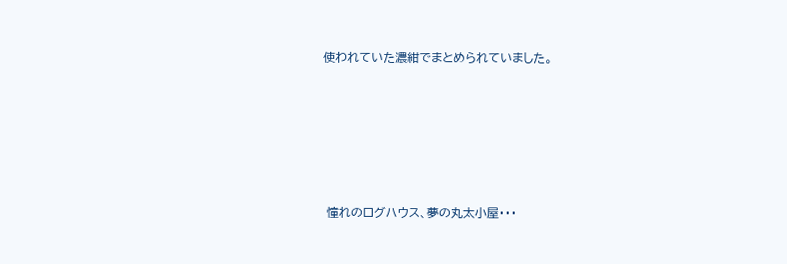使われていた濃紺でまとめられていました。









 憧れのログハウス、夢の丸太小屋・・・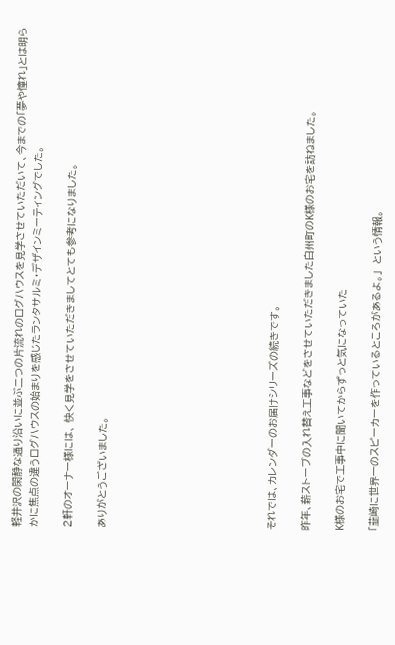軽井沢の閑静な通り沿いに並ぶ二つの片流れのログハウスを見学させていただいて、今までの「夢や憧れ」とは明らかに焦点の違うログハウスの始まりを感じたランタサルミ・デザインミーティングでした。

2軒のオーナー様には、 快く見学をさせていただきましてとても参考になりました。

ありがとうございました。









それでは、カレンダーのお届けシリーズの続きです。

昨年、薪ストーブの入れ替え工事などをさせていただきました白州町のK様のお宅を訪ねました。

K様のお宅で工事中に聞いてからずっと気になっていた

「韮崎に世界一のスピーカーを作っているところがあるよ。」  という情報。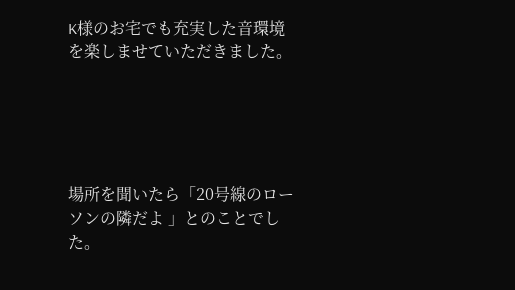K様のお宅でも充実した音環境を楽しませていただきました。





場所を聞いたら「20号線のローソンの隣だよ 」とのことでした。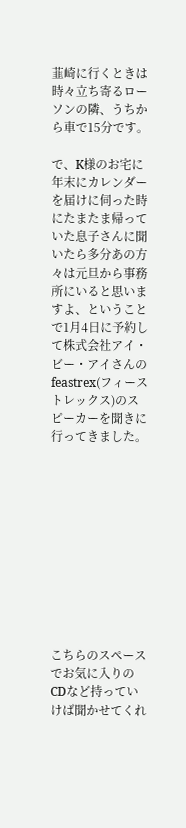韮崎に行くときは時々立ち寄るローソンの隣、うちから車で15分です。

で、K様のお宅に年末にカレンダーを届けに伺った時にたまたま帰っていた息子さんに聞いたら多分あの方々は元旦から事務所にいると思いますよ、ということで1月4日に予約して株式会社アイ・ビー・アイさんのfeastrex(フィーストレックス)のスピーカーを聞きに行ってきました。











こちらのスペースでお気に入りのCDなど持っていけば聞かせてくれ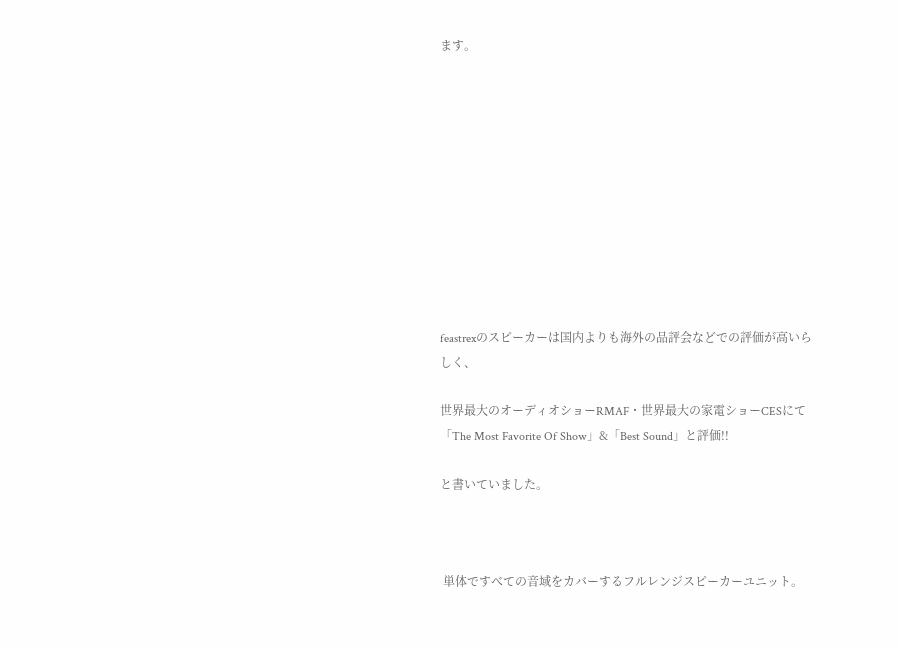ます。











feastrexのスピーカーは国内よりも海外の品評会などでの評価が高いらしく、

世界最大のオーディオショーRMAF・世界最大の家電ショーCESにて「The Most Favorite Of Show」&「Best Sound」と評価!!

と書いていました。



 単体ですべての音域をカバーするフルレンジスピーカーユニット。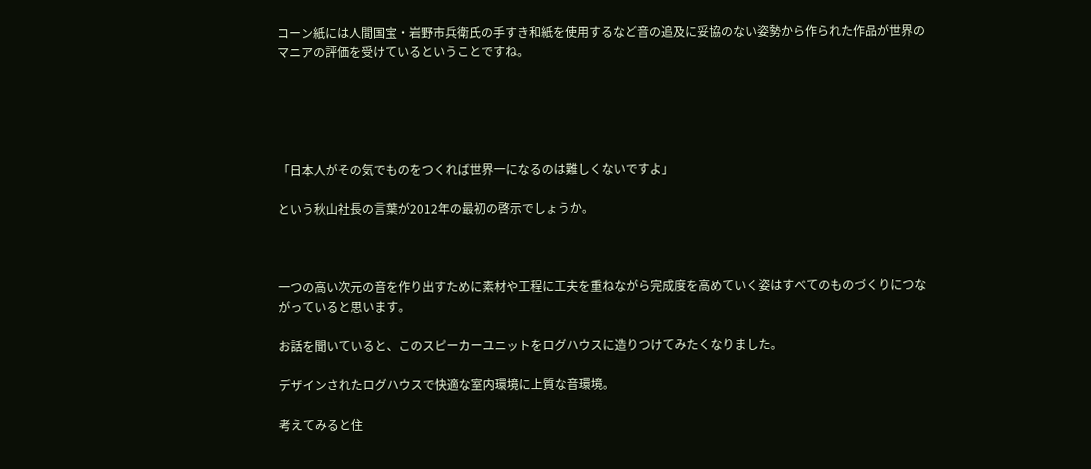コーン紙には人間国宝・岩野市兵衛氏の手すき和紙を使用するなど音の追及に妥協のない姿勢から作られた作品が世界のマニアの評価を受けているということですね。





「日本人がその気でものをつくれば世界一になるのは難しくないですよ」

という秋山社長の言葉が2012年の最初の啓示でしょうか。



一つの高い次元の音を作り出すために素材や工程に工夫を重ねながら完成度を高めていく姿はすべてのものづくりにつながっていると思います。

お話を聞いていると、このスピーカーユニットをログハウスに造りつけてみたくなりました。

デザインされたログハウスで快適な室内環境に上質な音環境。

考えてみると住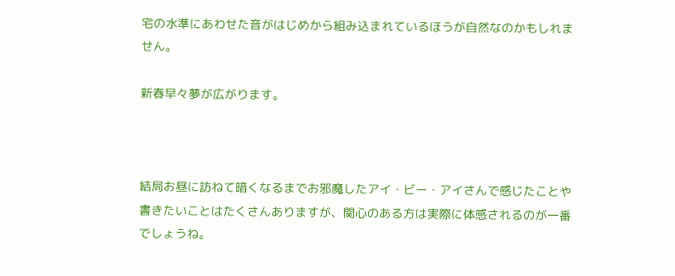宅の水準にあわせた音がはじめから組み込まれているほうが自然なのかもしれません。

新春早々夢が広がります。



結局お昼に訪ねて暗くなるまでお邪魔したアイ・ビー・アイさんで感じたことや書きたいことはたくさんありますが、関心のある方は実際に体感されるのが一番でしょうね。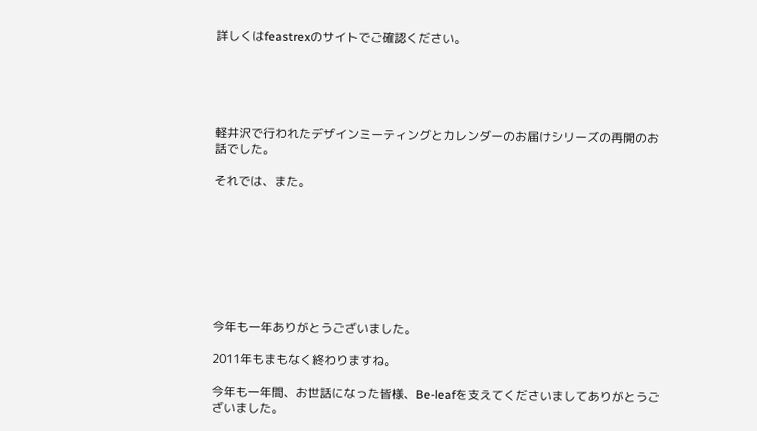詳しくはfeastrexのサイトでご確認ください。





軽井沢で行われたデザインミーティングとカレンダーのお届けシリーズの再開のお話でした。

それでは、また。








今年も一年ありがとうございました。

2011年もまもなく終わりますね。

今年も一年間、お世話になった皆様、Be-leafを支えてくださいましてありがとうございました。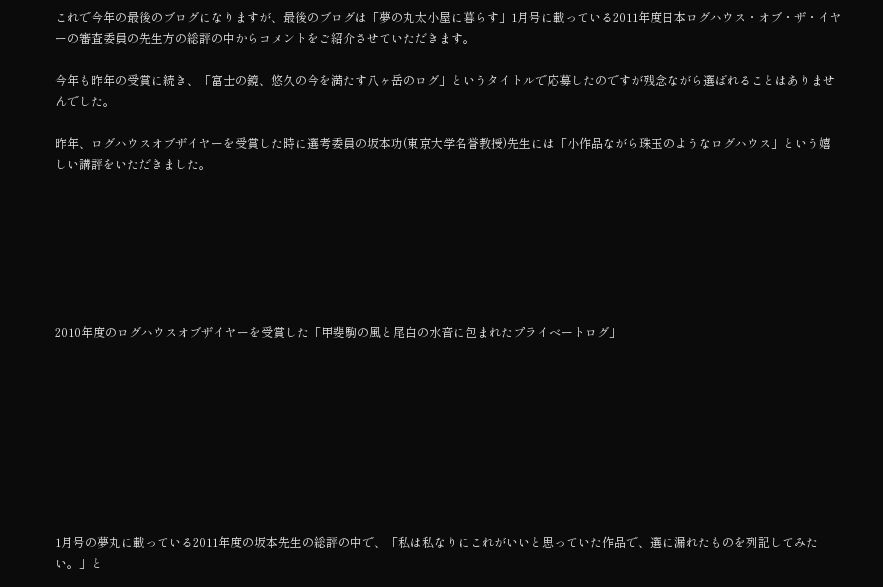これで今年の最後のブログになりますが、最後のブログは「夢の丸太小屋に暮らす」1月号に載っている2011年度日本ログハウス・オブ・ザ・イヤーの審査委員の先生方の総評の中からコメントをご紹介させていただきます。

今年も昨年の受賞に続き、「富士の鏡、悠久の今を満たす八ヶ岳のログ」というタイトルで応募したのですが残念ながら選ばれることはありませんでした。

昨年、ログハウスオブザイヤーを受賞した時に選考委員の坂本功(東京大学名誉教授)先生には「小作品ながら珠玉のようなログハウス」という嬉しい講評をいただきました。







2010年度のログハウスオブザイヤーを受賞した「甲斐駒の風と尾白の水音に包まれたプライベートログ」









1月号の夢丸に載っている2011年度の坂本先生の総評の中で、「私は私なりにこれがいいと思っていた作品で、選に漏れたものを列記してみたい。」と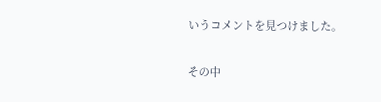いうコメントを見つけました。

その中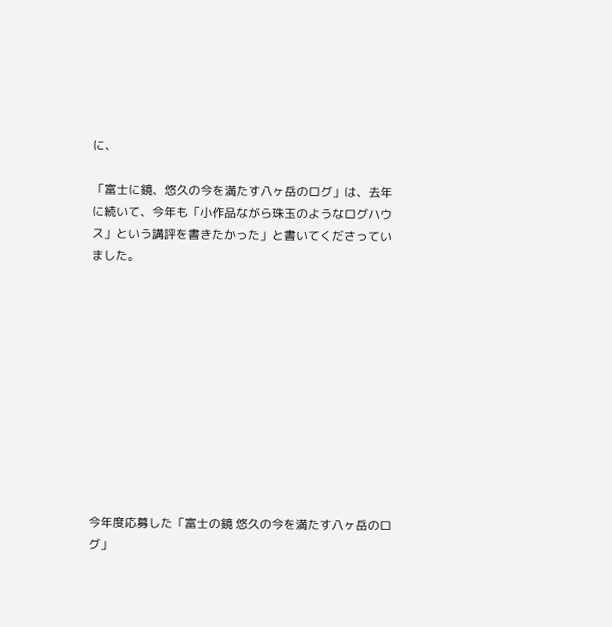に、

「富士に鏡、悠久の今を満たす八ヶ岳のログ」は、去年に続いて、今年も「小作品ながら珠玉のようなログハウス」という講評を書きたかった」と書いてくださっていました。











今年度応募した「富士の鏡 悠久の今を満たす八ヶ岳のログ」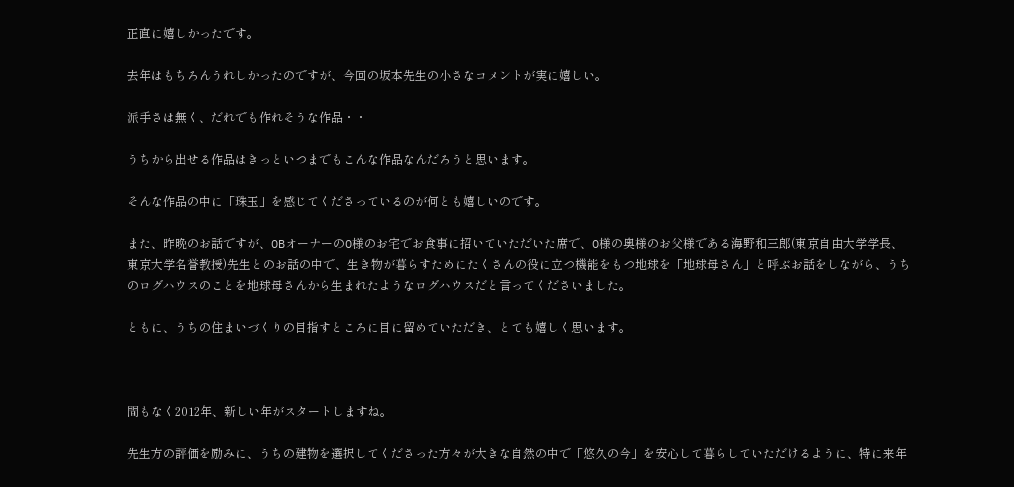正直に嬉しかったです。

去年はもちろんうれしかったのですが、今回の坂本先生の小さなコメントが実に嬉しい。

派手さは無く、だれでも作れそうな作品・・

うちから出せる作品はきっといつまでもこんな作品なんだろうと思います。

そんな作品の中に「珠玉」を感じてくださっているのが何とも嬉しいのです。

また、昨晩のお話ですが、OBオーナーのO様のお宅でお食事に招いていただいた席で、O様の奥様のお父様である海野和三郎(東京自由大学学長、東京大学名誉教授)先生とのお話の中で、生き物が暮らすためにたくさんの役に立つ機能をもつ地球を「地球母さん」と呼ぶお話をしながら、うちのログハウスのことを地球母さんから生まれたようなログハウスだと言ってくださいました。

ともに、うちの住まいづくりの目指すところに目に留めていただき、とても嬉しく思います。



間もなく2012年、新しい年がスタートしますね。

先生方の評価を励みに、うちの建物を選択してくださった方々が大きな自然の中で「悠久の今」を安心して暮らしていただけるように、特に来年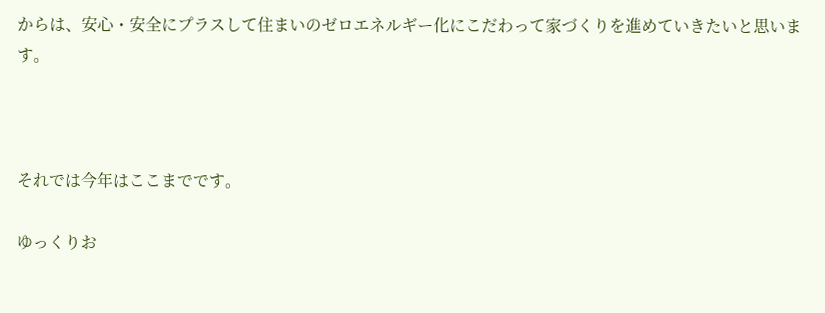からは、安心・安全にプラスして住まいのゼロエネルギー化にこだわって家づくりを進めていきたいと思います。



それでは今年はここまでです。

ゆっくりお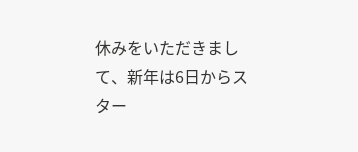休みをいただきまして、新年は6日からスター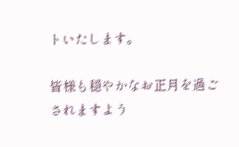トいたします。

皆様も穏やかなお正月を過ごされますよう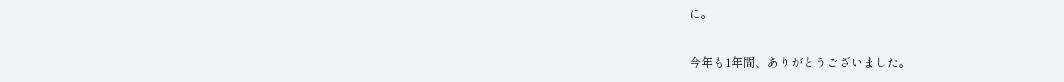に。

今年も1年間、ありがとうございました。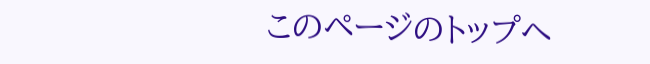このページのトップへ